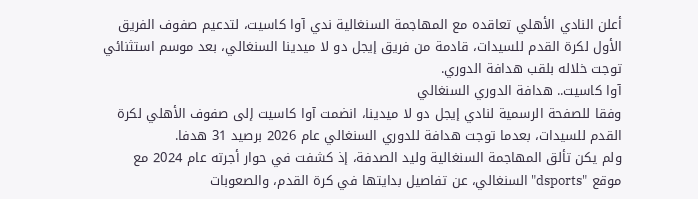أعلن النادي الأهلي تعاقده مع المهاجمة السنغالية ندي آوا كاسيت، لتدعيم صفوف الفريق الأول لكرة القدم للسيدات، قادمة من فريق إيجل دو لا ميدينا السنغالي، بعد موسم استثنائي توجت خلاله بلقب هدافة الدوري.
آوا كاسيت.. هدافة الدوري السنغالي
وفقا للصفحة الرسمية لنادي إيجل دو لا ميدينا، انضمت آوا كاسيت إلى صفوف الأهلي لكرة القدم للسيدات، بعدما توجت هدافة للدوري السنغالي عام 2026 برصيد 31 هدفا.
ولم يكن تألق المهاجمة السنغالية وليد الصدفة، إذ كشفت في حوار أجرته عام 2024 مع موقع "dsports" السنغالي، عن تفاصيل بدايتها في كرة القدم، والصعوبات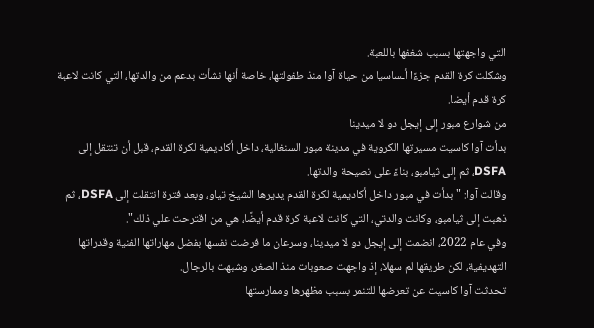التي واجهتها بسبب شغفها باللعبة.
وشكلت كرة القدم جزءًا أـساسيا من حياة آوا منذ طفولتها، خاصة أنها نشأت بدعم من والدتها، التي كانت لاعبة كرة قدم أيضا.
من شوارع مبور إلى إيجل دو لا ميدينا
بدأت آوا كاسيت مسيرتها الكروية في مدينة مبور السنغالية، داخل أكاديمية لكرة القدم، قبل أن تنتقل إلى DSFA، ثم إلى ثيامبو، بناءً على نصيحة والدتها.
وقالت آوا: "بدأت في مبور داخل أكاديمية لكرة القدم يديرها الشيخ تياو، وبعد فترة انتقلت إلى DSFA، ثم ذهبت إلى ثيامبو، وكانت والدتي، التي كانت لاعبة كرة قدم أيضًا، هي من اقترحت علي ذلك".
وفي عام 2022، انضمت إلى إيجل دو لا ميدينا، وسرعان ما فرضت نفسها بفضل مهاراتها الفنية وقدراتها التهديفية، لكن طريقها لم سهلا، إذ واجهت صعوبات منذ الصغر، وشبهت بالرجال.
تحدثت آوا كاسيت عن تعرضها للتنمر بسبب مظهرها وممارستها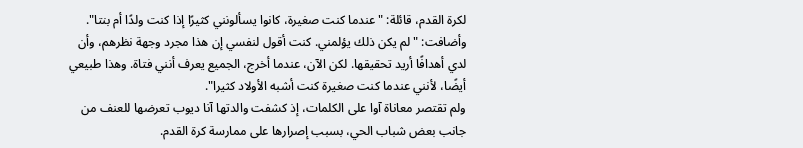لكرة القدم، قائلة: "عندما كنت صغيرة، كانوا يسألونني كثيرًا إذا كنت ولدًا أم بنتا".
وأضافت: "لم يكن ذلك يؤلمني. كنت أقول لنفسي إن هذا مجرد وجهة نظرهم، وأن لدي أهدافًا أريد تحقيقها. لكن الآن، عندما أخرج، الجميع يعرف أنني فتاة. وهذا طبيعي أيضًا، لأنني عندما كنت صغيرة كنت أشبه الأولاد كثيرا".
ولم تقتصر معاناة آوا على الكلمات، إذ كشفت والدتها آنا ديوب تعرضها للعنف من جانب بعض شباب الحي، بسبب إصرارها على ممارسة كرة القدم.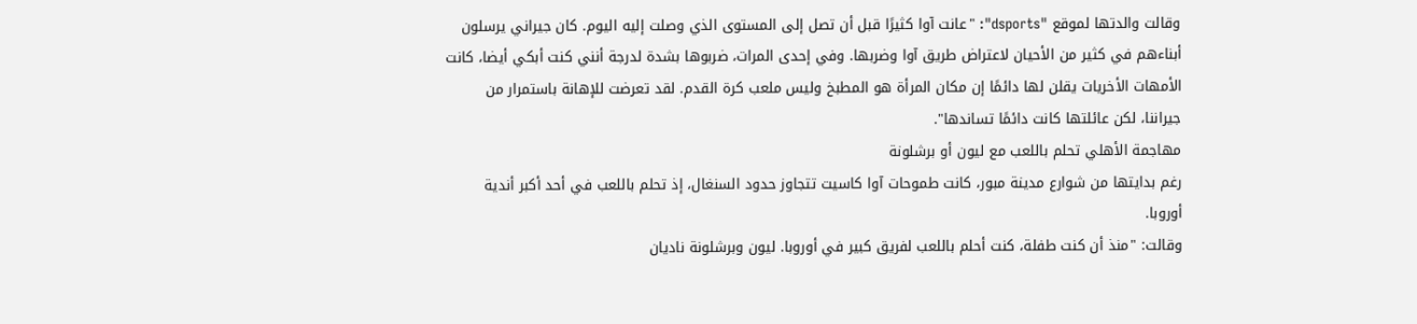وقالت والدتها لموقع "dsports": "عانت آوا كثيرًا قبل أن تصل إلى المستوى الذي وصلت إليه اليوم. كان جيراني يرسلون أبناءهم في كثير من الأحيان لاعتراض طريق آوا وضربها. وفي إحدى المرات، ضربوها بشدة لدرجة أنني كنت أبكي أيضا، كانت الأمهات الأخريات يقلن لها دائمًا إن مكان المرأة هو المطبخ وليس ملعب كرة القدم. لقد تعرضت للإهانة باستمرار من جيراننا، لكن عائلتها كانت دائمًا تساندها".
مهاجمة الأهلي تحلم باللعب مع ليون أو برشلونة
رغم بدايتها من شوارع مدينة مبور، كانت طموحات آوا كاسيت تتجاوز حدود السنغال، إذ تحلم باللعب في أحد أكبر أندية أوروبا.
وقالت: "منذ أن كنت طفلة، كنت أحلم باللعب لفريق كبير في أوروبا. ليون وبرشلونة ناديان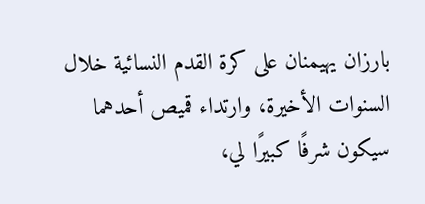بارزان يهيمنان على كرة القدم النسائية خلال السنوات الأخيرة، وارتداء قميص أحدهما سيكون شرفًا كبيرًا لي،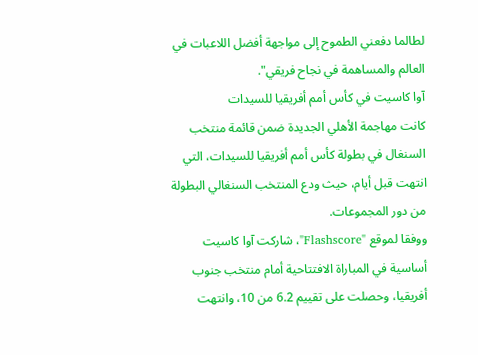لطالما دفعني الطموح إلى مواجهة أفضل اللاعبات في العالم والمساهمة في نجاح فريقي".
آوا كاسيت في كأس أمم أفريقيا للسيدات
كانت مهاجمة الأهلي الجديدة ضمن قائمة منتخب السنغال في بطولة كأس أمم أفريقيا للسيدات، التي انتهت قبل أيام، حيث ودع المنتخب السنغالي البطولة من دور المجموعات.
ووفقا لموقع "Flashscore"، شاركت آوا كاسيت أساسية في المباراة الافتتاحية أمام منتخب جنوب أفريقيا، وحصلت على تقييم 6.2 من 10، وانتهت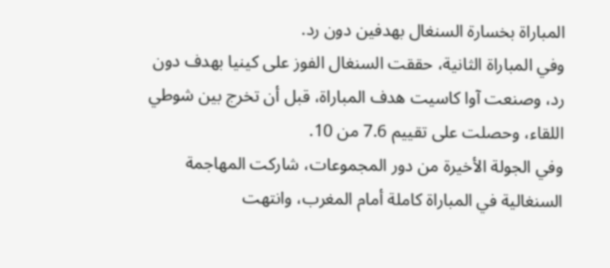المباراة بخسارة السنغال بهدفين دون رد.
وفي المباراة الثانية، حققت السنغال الفوز على كينيا بهدف دون رد، وصنعت آوا كاسيت هدف المباراة، قبل أن تخرج بين شوطي اللقاء، وحصلت على تقييم 7.6 من 10.
وفي الجولة الأخيرة من دور المجموعات، شاركت المهاجمة السنغالية في المباراة كاملة أمام المغرب، وانتهت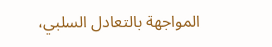المواجهة بالتعادل السلبي،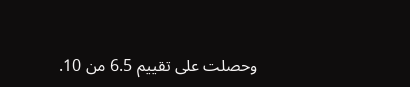وحصلت على تقييم 6.5 من 10.